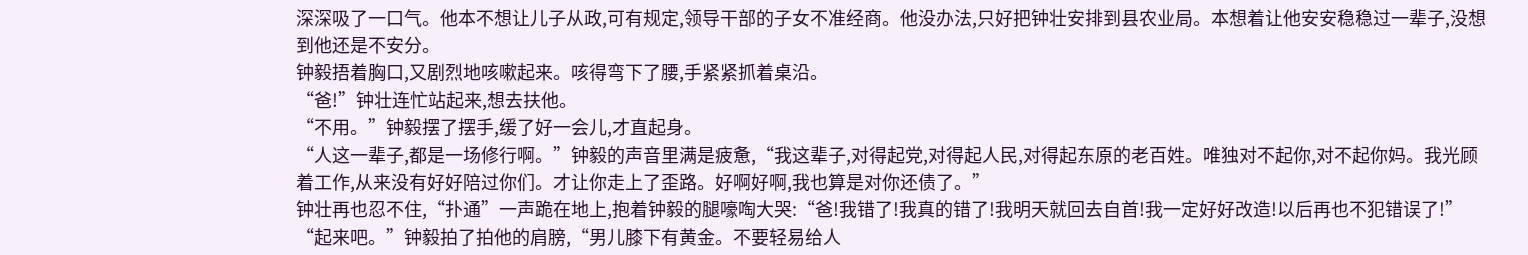深深吸了一口气。他本不想让儿子从政,可有规定,领导干部的子女不准经商。他没办法,只好把钟壮安排到县农业局。本想着让他安安稳稳过一辈子,没想到他还是不安分。
钟毅捂着胸口,又剧烈地咳嗽起来。咳得弯下了腰,手紧紧抓着桌沿。
“爸!”钟壮连忙站起来,想去扶他。
“不用。”钟毅摆了摆手,缓了好一会儿,才直起身。
“人这一辈子,都是一场修行啊。”钟毅的声音里满是疲惫,“我这辈子,对得起党,对得起人民,对得起东原的老百姓。唯独对不起你,对不起你妈。我光顾着工作,从来没有好好陪过你们。才让你走上了歪路。好啊好啊,我也算是对你还债了。”
钟壮再也忍不住,“扑通”一声跪在地上,抱着钟毅的腿嚎啕大哭:“爸!我错了!我真的错了!我明天就回去自首!我一定好好改造!以后再也不犯错误了!”
“起来吧。”钟毅拍了拍他的肩膀,“男儿膝下有黄金。不要轻易给人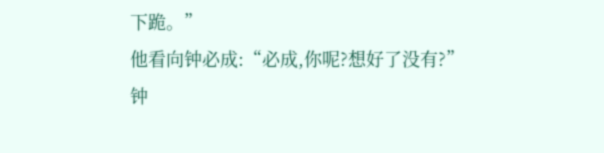下跪。”
他看向钟必成:“必成,你呢?想好了没有?”
钟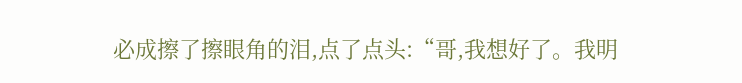必成擦了擦眼角的泪,点了点头:“哥,我想好了。我明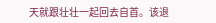天就跟壮壮一起回去自首。该退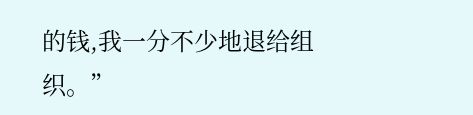的钱,我一分不少地退给组织。”